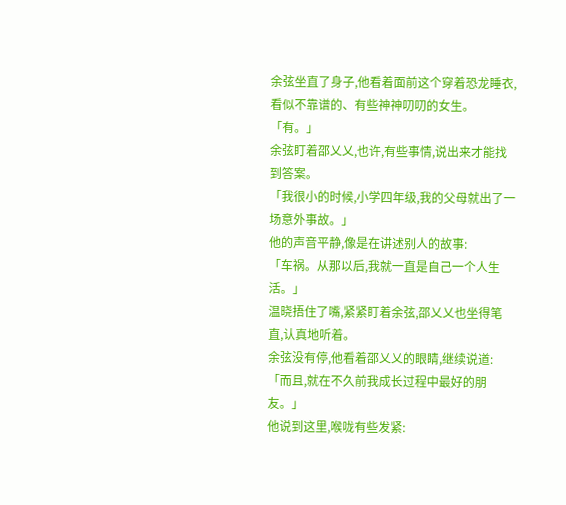余弦坐直了身子,他看着面前这个穿着恐龙睡衣,看似不靠谱的、有些神神叨叨的女生。
「有。」
余弦盯着邵乂乂,也许,有些事情,说出来才能找到答案。
「我很小的时候,小学四年级,我的父母就出了一场意外事故。」
他的声音平静,像是在讲述别人的故事:
「车祸。从那以后,我就一直是自己一个人生活。」
温晓捂住了嘴,紧紧盯着余弦,邵乂乂也坐得笔直,认真地听着。
余弦没有停,他看着邵乂乂的眼睛,继续说道:
「而且,就在不久前我成长过程中最好的朋友。」
他说到这里,喉咙有些发紧: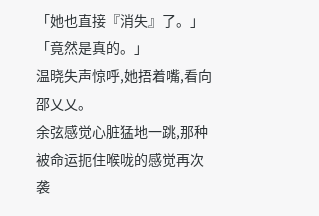「她也直接『消失』了。」
「竟然是真的。」
温晓失声惊呼,她捂着嘴,看向邵乂乂。
余弦感觉心脏猛地一跳,那种被命运扼住喉咙的感觉再次袭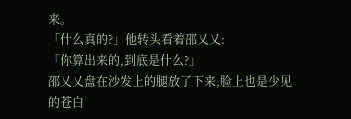来。
「什么真的?」他转头看着邵乂乂:
「你算出来的,到底是什么?」
邵乂乂盘在沙发上的腿放了下来,脸上也是少见的苍白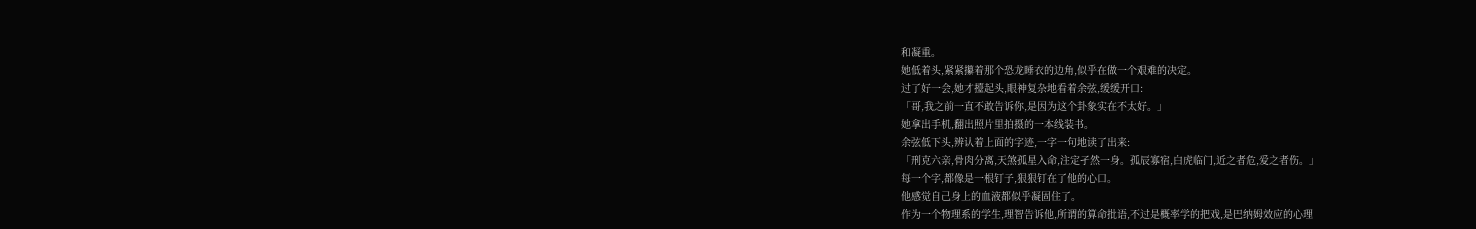和凝重。
她低着头,紧紧攥着那个恐龙睡衣的边角,似乎在做一个艰难的决定。
过了好一会,她才擡起头,眼神复杂地看着余弦,缓缓开口:
「哥,我之前一直不敢告诉你,是因为这个卦象实在不太好。」
她拿出手机,翻出照片里拍摄的一本线装书。
余弦低下头,辨认着上面的字迹,一字一句地读了出来:
「刑克六亲,骨肉分离,天煞孤星入命,注定孑然一身。孤辰寡宿,白虎临门,近之者危,爱之者伤。」
每一个字,都像是一根钉子,狠狠钉在了他的心口。
他感觉自己身上的血液都似乎凝固住了。
作为一个物理系的学生,理智告诉他,所谓的算命批语,不过是概率学的把戏,是巴纳姆效应的心理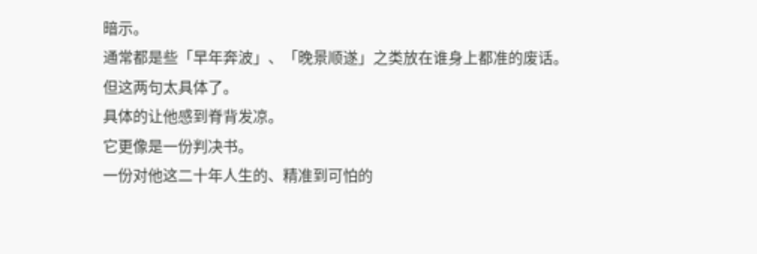暗示。
通常都是些「早年奔波」、「晚景顺遂」之类放在谁身上都准的废话。
但这两句太具体了。
具体的让他感到脊背发凉。
它更像是一份判决书。
一份对他这二十年人生的、精准到可怕的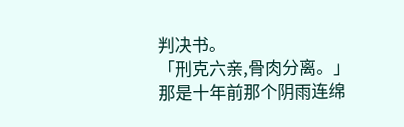判决书。
「刑克六亲,骨肉分离。」
那是十年前那个阴雨连绵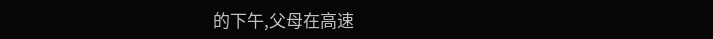的下午,父母在高速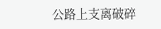公路上支离破碎